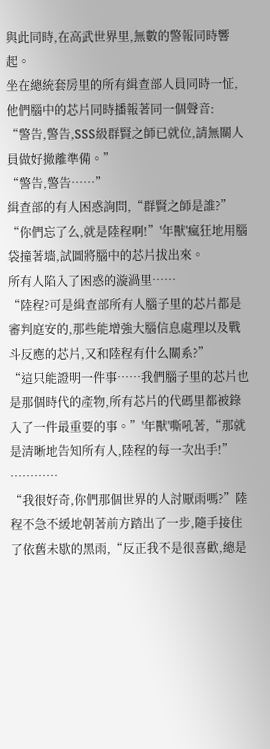與此同時,在高武世界里,無數的警報同時響起。
坐在總統套房里的所有緝查部人員同時一怔,他們腦中的芯片同時播報著同一個聲音:
“警告,警告,SSS級群賢之師已就位,請無關人員做好撤離準備。”
“警告,警告……”
緝查部的有人困惑詢問,“群賢之師是誰?”
“你們忘了么,就是陸程啊!”'年獸'瘋狂地用腦袋撞著墻,試圖將腦中的芯片拔出來。
所有人陷入了困惑的漩渦里……
“陸程?可是緝查部所有人腦子里的芯片都是審判庭安的,那些能增強大腦信息處理以及戰斗反應的芯片,又和陸程有什么關系?”
“這只能證明一件事……我們腦子里的芯片也是那個時代的產物,所有芯片的代碼里都被錄入了一件最重要的事。”'年獸'嘶吼著,“那就是清晰地告知所有人,陸程的每一次出手!”
…………
“我很好奇,你們那個世界的人討厭雨嗎?”陸程不急不緩地朝著前方踏出了一步,隨手接住了依舊未歇的黑雨,“反正我不是很喜歡,總是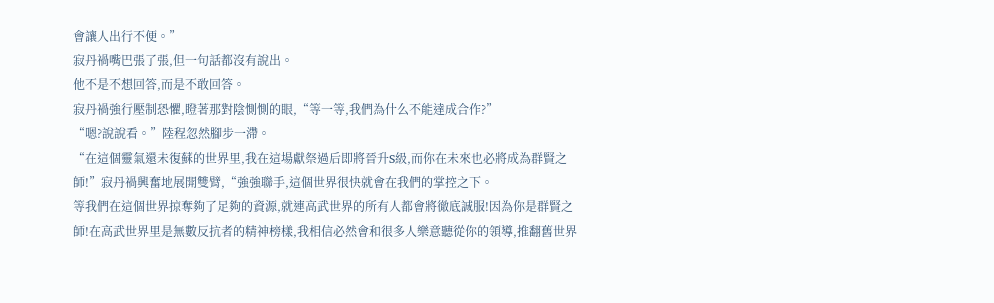會讓人出行不便。”
寂丹禍嘴巴張了張,但一句話都沒有說出。
他不是不想回答,而是不敢回答。
寂丹禍強行壓制恐懼,瞪著那對陰惻惻的眼,“等一等,我們為什么不能達成合作?”
“嗯?說說看。”陸程忽然腳步一滯。
“在這個靈氣還未復蘇的世界里,我在這場獻祭過后即將晉升S級,而你在未來也必將成為群賢之師!”寂丹禍興奮地展開雙臂,“強強聯手,這個世界很快就會在我們的掌控之下。
等我們在這個世界掠奪夠了足夠的資源,就連高武世界的所有人都會將徹底誠服!因為你是群賢之師!在高武世界里是無數反抗者的精神榜樣,我相信必然會和很多人樂意聽從你的領導,推翻舊世界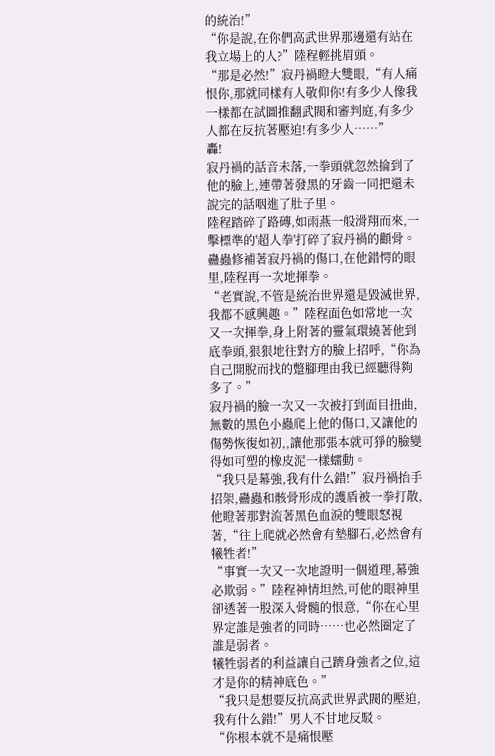的統治!”
“你是說,在你們高武世界那邊還有站在我立場上的人?”陸程輕挑眉頭。
“那是必然!”寂丹禍瞪大雙眼,“有人痛恨你,那就同樣有人敬仰你!有多少人像我一樣都在試圖推翻武閥和審判庭,有多少人都在反抗著壓迫!有多少人……”
轟!
寂丹禍的話音未落,一拳頭就忽然掄到了他的臉上,連帶著發黑的牙齒一同把還未說完的話咽進了肚子里。
陸程踏碎了路磚,如雨燕一般滑翔而來,一擊標準的'超人拳'打碎了寂丹禍的顴骨。
蠱蟲修補著寂丹禍的傷口,在他錯愕的眼里,陸程再一次地揮拳。
“老實說,不管是統治世界還是毀滅世界,我都不感興趣。”陸程面色如常地一次又一次揮拳,身上附著的靈氣環繞著他到底拳頭,狠狠地往對方的臉上招呼,“你為自己開脫而找的蹩腳理由我已經聽得夠多了。”
寂丹禍的臉一次又一次被打到面目扭曲,無數的黑色小蟲爬上他的傷口,又讓他的傷勢恢復如初,,讓他那張本就可猙的臉變得如可塑的橡皮泥一樣蠕動。
“我只是幕強,我有什么錯!”寂丹禍抬手招架,蠱蟲和骸骨形成的護盾被一拳打散,他瞪著那對流著黑色血淚的雙眼怒視著,“往上爬就必然會有墊腳石,必然會有犧牲者!”
“事實一次又一次地證明一個道理,幕強必欺弱。”陸程神情坦然,可他的眼神里卻透著一股深入骨髓的恨意,“你在心里界定誰是強者的同時……也必然圈定了誰是弱者。
犧牲弱者的利益讓自己躋身強者之位,這才是你的精神底色。”
“我只是想要反抗高武世界武閥的壓迫,我有什么錯!”男人不甘地反駁。
“你根本就不是痛恨壓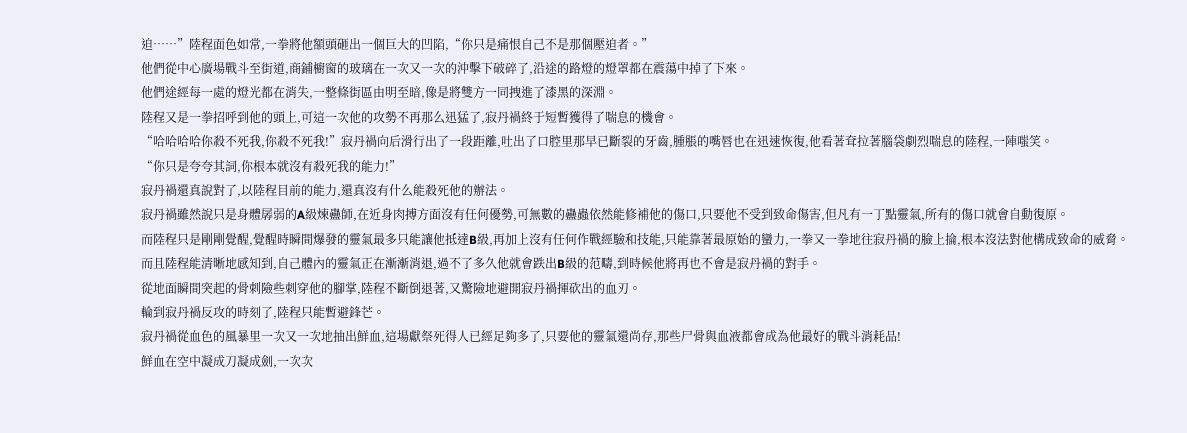迫……”陸程面色如常,一拳將他額頭砸出一個巨大的凹陷,“你只是痛恨自己不是那個壓迫者。”
他們從中心廣場戰斗至街道,商鋪櫥窗的玻璃在一次又一次的沖擊下破碎了,沿途的路燈的燈罩都在震蕩中掉了下來。
他們途經每一處的燈光都在消失,一整條街區由明至暗,像是將雙方一同拽進了漆黑的深淵。
陸程又是一拳招呼到他的頭上,可這一次他的攻勢不再那么迅猛了,寂丹禍終于短暫獲得了喘息的機會。
“哈哈哈哈你殺不死我,你殺不死我!”寂丹禍向后滑行出了一段距離,吐出了口腔里那早已斷裂的牙齒,腫脹的嘴唇也在迅速恢復,他看著耷拉著腦袋劇烈喘息的陸程,一陣嗤笑。
“你只是夸夸其詞,你根本就沒有殺死我的能力!”
寂丹禍還真說對了,以陸程目前的能力,還真沒有什么能殺死他的辦法。
寂丹禍雖然說只是身體孱弱的A級煉蠱師,在近身肉搏方面沒有任何優勢,可無數的蠱蟲依然能修補他的傷口,只要他不受到致命傷害,但凡有一丁點靈氣,所有的傷口就會自動復原。
而陸程只是剛剛覺醒,覺醒時瞬間爆發的靈氣最多只能讓他抵達B級,再加上沒有任何作戰經驗和技能,只能靠著最原始的蠻力,一拳又一拳地往寂丹禍的臉上掄,根本沒法對他構成致命的威脅。
而且陸程能清晰地感知到,自己體內的靈氣正在漸漸消退,過不了多久他就會跌出B級的范疇,到時候他將再也不會是寂丹禍的對手。
從地面瞬間突起的骨刺險些刺穿他的腳掌,陸程不斷倒退著,又驚險地避開寂丹禍揮砍出的血刃。
輪到寂丹禍反攻的時刻了,陸程只能暫避鋒芒。
寂丹禍從血色的風暴里一次又一次地抽出鮮血,這場獻祭死得人已經足夠多了,只要他的靈氣還尚存,那些尸骨與血液都會成為他最好的戰斗消耗品!
鮮血在空中凝成刀凝成劍,一次次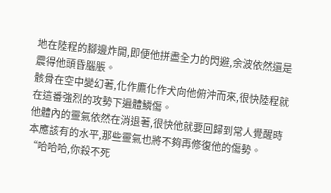地在陸程的腳邊炸開,即便他拼盡全力的閃避,余波依然還是震得他頭昏腦脹。
骸骨在空中變幻著,化作鷹化作犬向他俯沖而來,很快陸程就在這番強烈的攻勢下遍體鱗傷。
他體內的靈氣依然在消退著,很快他就要回歸到常人覺醒時本應該有的水平,那些靈氣也將不夠再修復他的傷勢。
“哈哈哈,你殺不死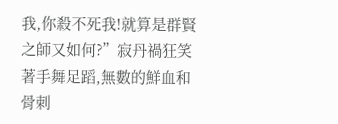我,你殺不死我!就算是群賢之師又如何?”寂丹禍狂笑著手舞足蹈,無數的鮮血和骨刺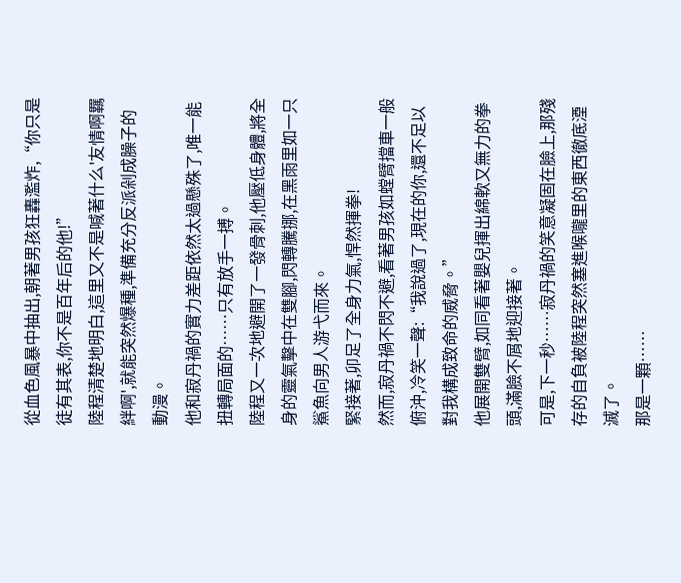從血色風暴中抽出,朝著男孩狂轟濫炸,“你只是徒有其表,你不是百年后的他!”
陸程清楚地明白,這里又不是喊著什么'友情啊羈絆啊',就能突然爆種,準備充分反派剁成臊子的動漫。
他和寂丹禍的實力差距依然太過懸殊了,唯一能扭轉局面的……只有放手一搏。
陸程又一次地避開了一發骨刺,他壓低身體,將全身的靈氣擊中在雙腳,閃轉騰挪,在黑雨里如一只鯊魚向男人游弋而來。
緊接著,卯足了全身力氣,悍然揮拳!
然而,寂丹禍不閃不避,看著男孩如螳臂擋車一般俯沖,冷笑一聲:“我說過了,現在的你,還不足以對我構成致命的威脅。”
他展開雙臂,如同看著嬰兒揮出綿軟又無力的拳頭,滿臉不屑地迎接著。
可是,下一秒……寂丹禍的笑意凝固在臉上,那殘存的自負被陸程突然塞進喉嚨里的東西徹底湮滅了。
那是一顆……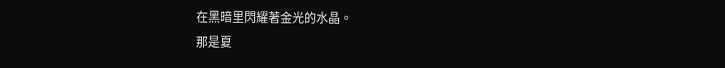在黑暗里閃耀著金光的水晶。
那是夏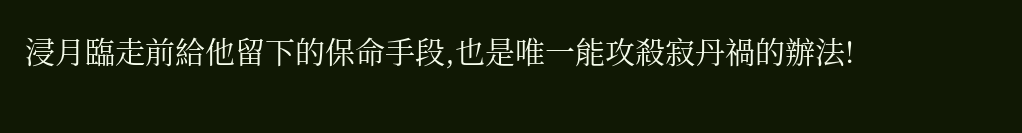浸月臨走前給他留下的保命手段,也是唯一能攻殺寂丹禍的辦法!